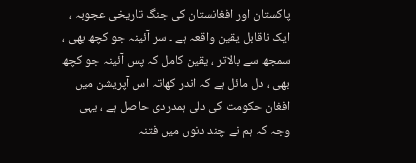پاکستان اور افغانستان کی جنگ تاریخی عجوبہ ، ایک ناقابل یقین واقعہ ہے ۔ سر آئینہ جو کچھ بھی ، سمجھ سے بالاتر ، یقین کامل کہ پس آئینہ جو کچھ بھی ، دل مائل ہے کہ اندر کھاتہ اس آپریشن میں افغان حکومت کی دلی ہمدردی حاصل ہے ، یہی وجہ کہ ہم نے چند دنوں میں فتنہ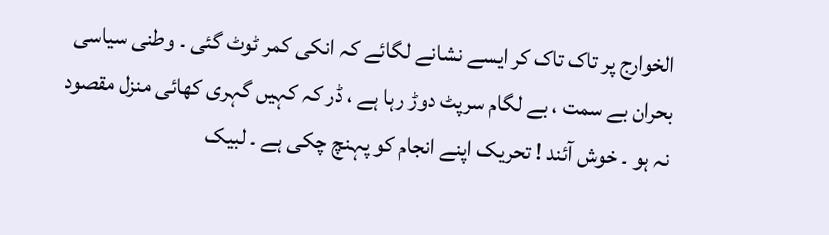الخوارج پر تاک تاک کر ایسے نشانے لگائے کہ انکی کمر ٹوٹ گئی ۔ وطنی سیاسی بحران بے سمت ، بے لگام سرپٹ دوڑ رہا ہے ، ڈر کہ کہیں گہری کھائی منزل مقصود نہ ہو ۔ خوش آئند ! تحریک اپنے انجام کو پہنچ چکی ہے ۔ لبیک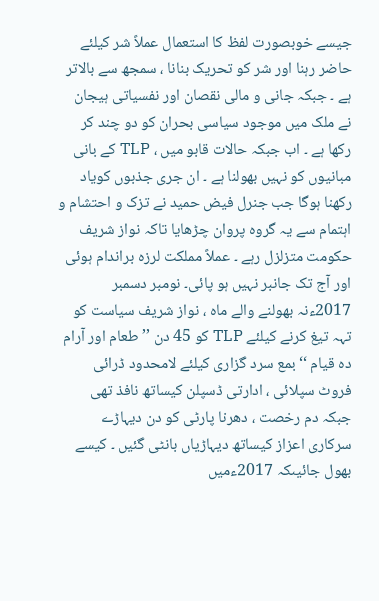جیسے خوبصورت لفظ کا استعمال عملاً شر کیلئے حاضر رہنا اور شر کو تحریک بنانا ، سمجھ سے بالاتر ہے ۔ جبکہ جانی و مالی نقصان اور نفسیاتی ہیجان نے ملک میں موجود سیاسی بحران کو دو چند کر رکھا ہے ۔ اب جبکہ حالات قابو میں ، TLP کے بانی مبانیوں کو نہیں بھولنا ہے ۔ ان جری جذبوں کویاد رکھنا ہوگا جب جنرل فیض حمید نے تزک و احتشام و اہتمام سے یہ گروہ پروان چڑھایا تاکہ نواز شریف حکومت متزلزل رہے ۔ عملاً مملکت لرزہ براندام ہوئی اور آج تک جانبر نہیں ہو پائی۔ نومبر دسمبر 2017ءنہ بھولنے والے ماہ ، نواز شریف سیاست کو تہہ تیغ کرنے کیلئے TLP کو 45 دن ’’طعام اور آرام دہ قیام ‘‘بمع سرد گزاری کیلئے لامحدود ڈرائی فروٹ سپلائی ، ادارتی ڈسپلن کیساتھ نافذ تھی جبکہ دم رخصت ، دھرنا پارٹی کو دن دیہاڑے سرکاری اعزاز کیساتھ دیہاڑیاں بانٹی گئیں ۔ کیسے بھول جائیںکہ 2017ءمیں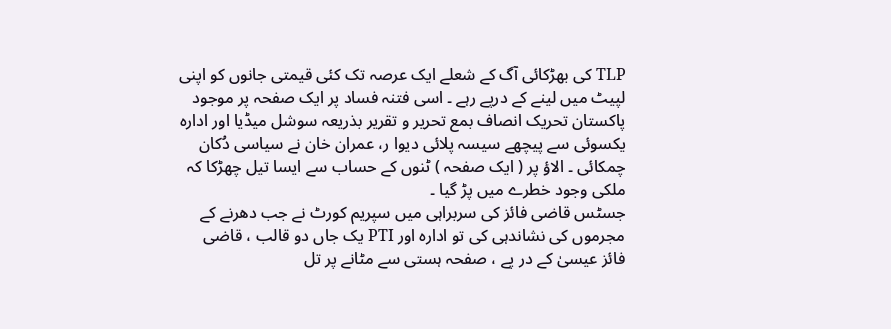TLP کی بھڑکائی آگ کے شعلے ایک عرصہ تک کئی قیمتی جانوں کو اپنی لپیٹ میں لینے کے درپے رہے ۔ اسی فتنہ فساد پر ایک صفحہ پر موجود پاکستان تحریک انصاف بمع تحریر و تقریر بذریعہ سوشل میڈیا اور ادارہ یکسوئی سے پیچھے سیسہ پلائی دیوا ر، عمران خان نے سیاسی دُکان چمکائی ۔ الاؤ پر ( ایک صفحہ ) ٹنوں کے حساب سے ایسا تیل چھڑکا کہ ملکی وجود خطرے میں پڑ گیا ۔
جسٹس قاضی فائز کی سربراہی میں سپریم کورٹ نے جب دھرنے کے مجرموں کی نشاندہی کی تو ادارہ اور PTI یک جاں دو قالب ، قاضی فائز عیسیٰ کے در پے ، صفحہ ہستی سے مٹانے پر تل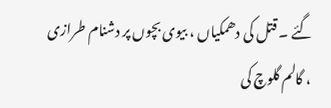گئے ۔ قتل کی دھمکیاں ، بیوی بچوں پر دشنام طرازی ، گالم گلوچ کی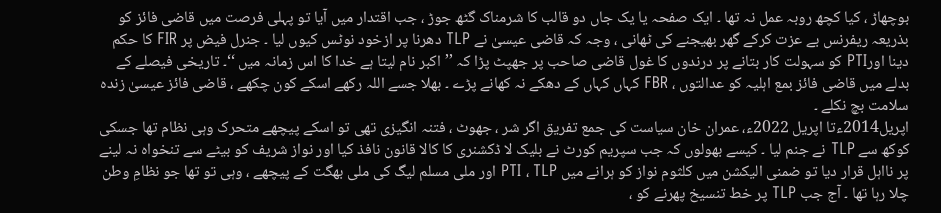بوچھاڑ ، کیا کچھ روبہ عمل نہ تھا ۔ ایک صفحہ یا یک جاں دو قالب کا شرمناک گٹھ جوڑ ، جب اقتدار میں آیا تو پہلی فرصت میں قاضی فائز کو بذریعہ ریفرنس بے عزت کرکے گھر بھیجنے کی ٹھانی ، وجہ کہ قاضی عیسیٰ نے TLP دھرنا پر ازخود نوٹس کیوں لیا ۔ جنرل فیض پر FIR کا حکم دینا اورPTI کو سہولت کار بتانے پر درندوں کا غول قاضی صاحب پر جھپٹ پڑا کہ ’’اکبر نام لیتا ہے خدا کا اس زمانہ میں ‘‘۔ تاریخی فیصلے کے بدلے میں قاضی فائز بمع اہلیہ کو عدالتوں ، FBR کہاں کہاں کے دھکے نہ کھانے پڑے ۔ بھلا جسے اللہ رکھے اسکے کون چکھے ، قاضی فائز عیسیٰ زندہ سلامت بچ نکلے ۔
اپریل2014ءتا اپریل 2022ء، عمران خان سیاست کی جمع تفریق اگر شر ، جھوٹ ، فتنہ انگیزی تھی تو اسکے پیچھے متحرک وہی نظام تھا جسکی کوکھ سے TLP نے جنم لیا ۔ کیسے بھولوں کہ جب سپریم کورٹ نے بلیک لا ڈکشنری کا کالا قانون نافذ کیا اور نواز شریف کو بیٹے سے تنخواہ نہ لینے پر نااہل قرار دیا تو ضمنی الیکشن میں کلثوم نواز کو ہرانے میں PTI ، TLP اور ملی مسلم لیگ کی ملی بھگت کے پیچھے ، وہی تو تھا جو نظامِ وطن چلا رہا تھا ۔ آج جب TLP پر خط تنسیخ پھرنے کو ،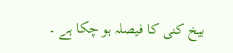بیخ کنی کا فیصلہ ہو چکا ہے ۔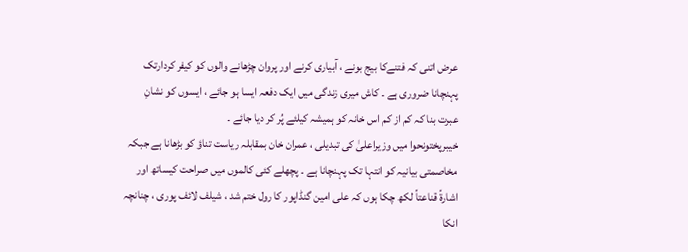عرض اتنی کہ فتنےکا بیج بونے ، آبیاری کرنے اور پروان چڑھانے والوں کو کیفر کردارتک پہنچانا ضروری ہے ۔ کاش میری زندگی میں ایک دفعہ ایسا ہو جائے ، ایسوں کو نشانِ عبرت بنا کہ کم از کم اس خانہ کو ہمیشہ کیلئے پُر کر دیا جائے ۔
خیبرپختونحوا میں وزیراعلیٰ کی تبدیلی ، عمران خان بمقابلہ ریاست تناؤ کو بڑھانا ہے جبکہ مخاصمتی بیانیہ کو انتہا تک پہنچانا ہے ۔ پچھلے کئی کالموں میں صراحت کیساتھ اور اشارۃً قناعتاً لکھ چکا ہوں کہ علی امین گنڈاپور کا رول ختم شد ، شیلف لائف پوری ، چنانچہ انکا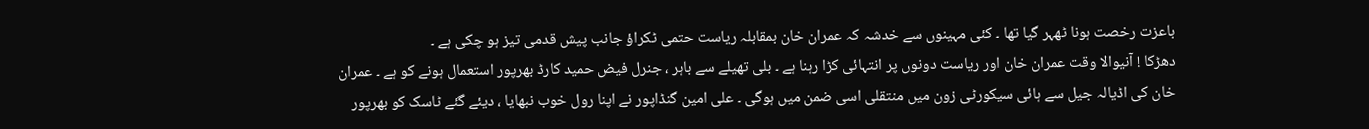باعزت رخصت ہونا ٹھہر گیا تھا ۔ کئی مہینوں سے خدشہ کہ عمران خان بمقابلہ ریاست حتمی ٹکراؤ جانب پیش قدمی تیز ہو چکی ہے ۔
دھڑکا ! آنیوالا وقت عمران خان اور ریاست دونوں پر انتہائی کڑا رہنا ہے ۔ بلی تھیلے سے باہر ، جنرل فیض حمید کارڈ بھرپور استعمال ہونے کو ہے ۔ عمران خان کی اڈیالہ جیل سے ہائی سیکورٹی زون میں منتقلی اسی ضمن میں ہوگی ۔ علی امین گنڈاپور نے اپنا رول خوب نبھایا ، دیئے گئے ٹاسک کو بھرپور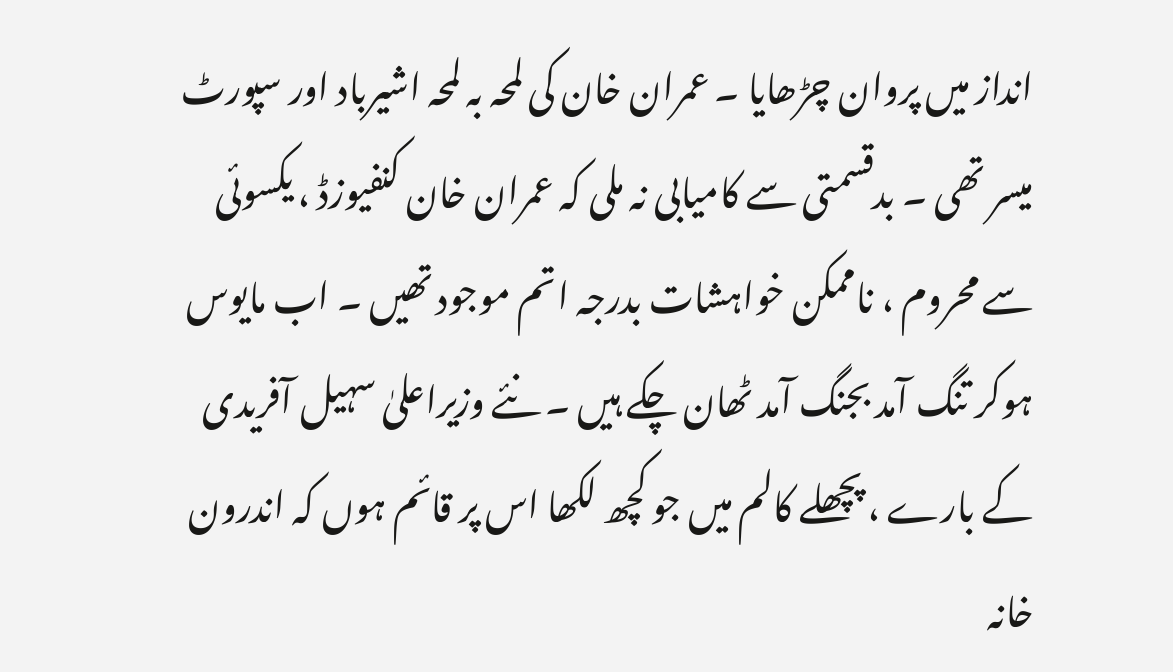انداز میں پروان چڑھایا ۔ عمران خان کی لمحہ بہ لمحہ اشیرباد اور سپورٹ میسر تھی ۔ بدقسمتی سے کامیابی نہ ملی کہ عمران خان کنفیوزڈ ، یکسوئی سے محروم ، ناممکن خواہشات بدرجہ اتم موجود تھیں ۔ اب مایوس ہوکر تنگ آمد بجنگ آمد ٹھان چکے ہیں ۔ نئے وزیراعلیٰ سہیل آفریدی کے بارے ، پچھلے کالم میں جو کچھ لکھا اس پر قائم ہوں کہ اندرون خانہ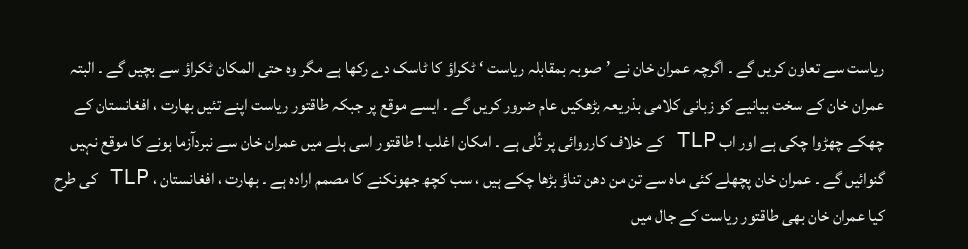ریاست سے تعاون کریں گے ۔ اگرچہ عمران خان نے ’صوبہ بمقابلہ ریاست ‘ ٹکراؤ کا ٹاسک دے رکھا ہے مگر وہ حتی المکان ٹکراؤ سے بچیں گے ۔ البتہ عمران خان کے سخت بیانیے کو زبانی کلامی بذریعہ بڑھکیں عام ضرور کریں گے ۔ ایسے موقع پر جبکہ طاقتور ریاست اپنے تئیں بھارت ، افغانستان کے چھکے چھڑوا چکی ہے اور اب TLP کے خلاف کارروائی پر تُلی ہے ۔ امکان اغلب ! طاقتور اسی ہلے میں عمران خان سے نبردآزما ہونے کا موقع نہیں گنوائیں گے ۔ عمران خان پچھلے کئی ماہ سے تن من دھن تناؤ بڑھا چکے ہیں ، سب کچھ جھونکنے کا مصمم ارادہ ہے ۔ بھارت ، افغانستان ، TLP کی طرح کیا عمران خان بھی طاقتور ریاست کے جال میں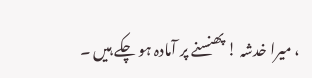، میرا خدشہ ! پھنسنے پر آمادہ ہو چکے ہیں ۔